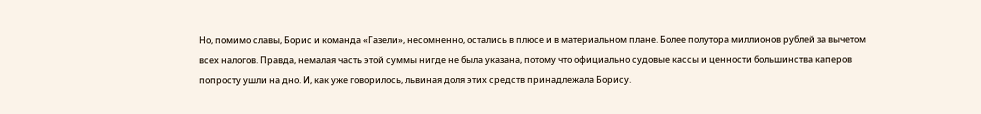Но, помимо славы, Борис и команда «Газели», несомненно, остались в плюсе и в материальном плане. Более полутора миллионов рублей за вычетом всех налогов. Правда, немалая часть этой суммы нигде не была указана, потому что официально судовые кассы и ценности большинства каперов попросту ушли на дно. И, как уже говорилось, львиная доля этих средств принадлежала Борису.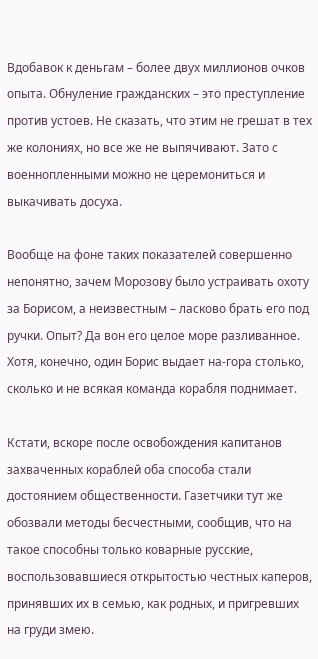Вдобавок к деньгам – более двух миллионов очков опыта. Обнуление гражданских – это преступление против устоев. Не сказать, что этим не грешат в тех же колониях, но все же не выпячивают. Зато с военнопленными можно не церемониться и выкачивать досуха.

Вообще на фоне таких показателей совершенно непонятно, зачем Морозову было устраивать охоту за Борисом, а неизвестным – ласково брать его под ручки. Опыт? Да вон его целое море разливанное. Хотя, конечно, один Борис выдает на-гора столько, сколько и не всякая команда корабля поднимает.

Кстати, вскоре после освобождения капитанов захваченных кораблей оба способа стали достоянием общественности. Газетчики тут же обозвали методы бесчестными, сообщив, что на такое способны только коварные русские, воспользовавшиеся открытостью честных каперов, принявших их в семью, как родных, и пригревших на груди змею.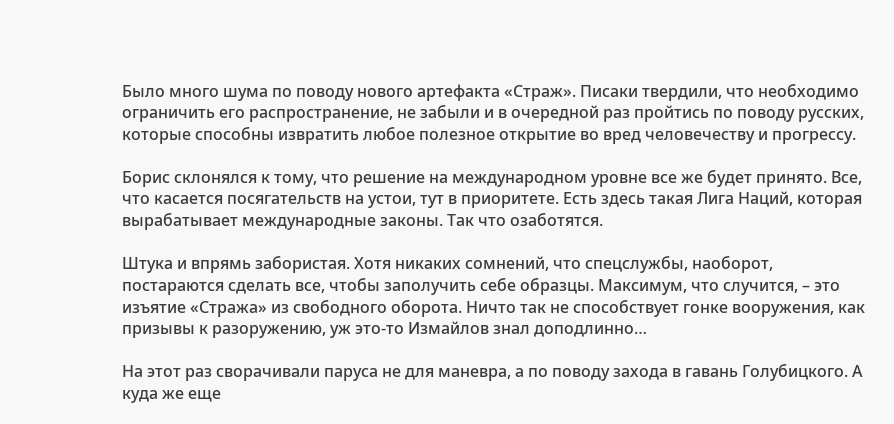Было много шума по поводу нового артефакта «Страж». Писаки твердили, что необходимо ограничить его распространение, не забыли и в очередной раз пройтись по поводу русских, которые способны извратить любое полезное открытие во вред человечеству и прогрессу.

Борис склонялся к тому, что решение на международном уровне все же будет принято. Все, что касается посягательств на устои, тут в приоритете. Есть здесь такая Лига Наций, которая вырабатывает международные законы. Так что озаботятся.

Штука и впрямь забористая. Хотя никаких сомнений, что спецслужбы, наоборот, постараются сделать все, чтобы заполучить себе образцы. Максимум, что случится, – это изъятие «Стража» из свободного оборота. Ничто так не способствует гонке вооружения, как призывы к разоружению, уж это-то Измайлов знал доподлинно…

На этот раз сворачивали паруса не для маневра, а по поводу захода в гавань Голубицкого. А куда же еще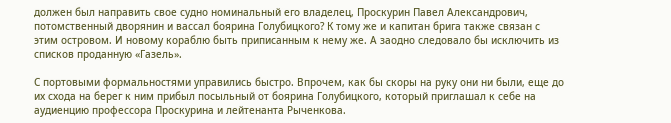должен был направить свое судно номинальный его владелец, Проскурин Павел Александрович, потомственный дворянин и вассал боярина Голубицкого? К тому же и капитан брига также связан с этим островом. И новому кораблю быть приписанным к нему же. А заодно следовало бы исключить из списков проданную «Газель».

С портовыми формальностями управились быстро. Впрочем, как бы скоры на руку они ни были, еще до их схода на берег к ним прибыл посыльный от боярина Голубицкого, который приглашал к себе на аудиенцию профессора Проскурина и лейтенанта Рыченкова.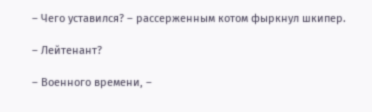– Чего уставился? – рассерженным котом фыркнул шкипер.

– Лейтенант?

– Военного времени, –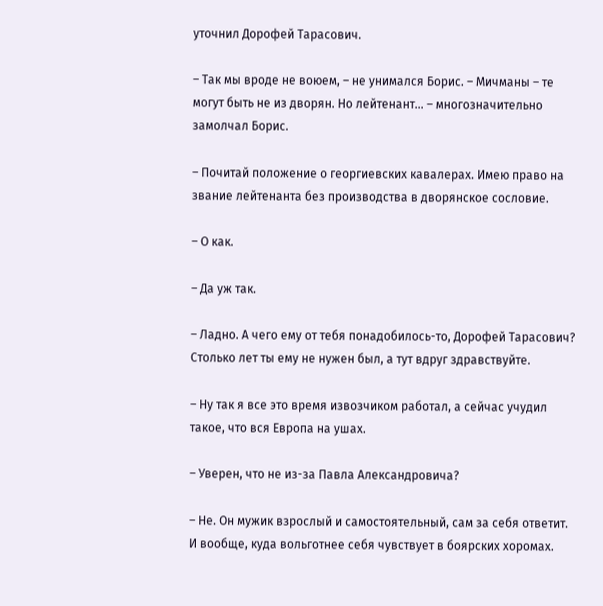уточнил Дорофей Тарасович.

– Так мы вроде не воюем, – не унимался Борис. – Мичманы – те могут быть не из дворян. Но лейтенант… – многозначительно замолчал Борис.

– Почитай положение о георгиевских кавалерах. Имею право на звание лейтенанта без производства в дворянское сословие.

– О как.

– Да уж так.

– Ладно. А чего ему от тебя понадобилось-то, Дорофей Тарасович? Столько лет ты ему не нужен был, а тут вдруг здравствуйте.

– Ну так я все это время извозчиком работал, а сейчас учудил такое, что вся Европа на ушах.

– Уверен, что не из-за Павла Александровича?

– Не. Он мужик взрослый и самостоятельный, сам за себя ответит. И вообще, куда вольготнее себя чувствует в боярских хоромах.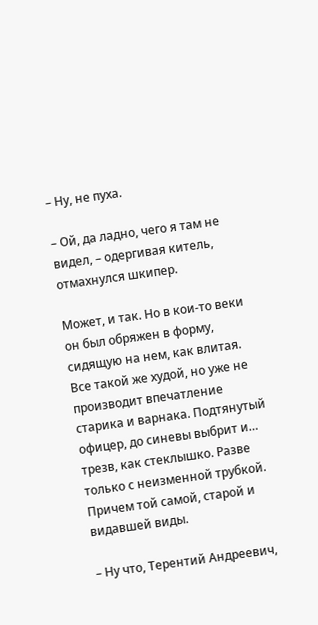– Ну, не пуха.

– Ой, да ладно, чего я там не видел, – одергивая китель, отмахнулся шкипер.

Может, и так. Но в кои-то веки он был обряжен в форму, сидящую на нем, как влитая. Все такой же худой, но уже не производит впечатление старика и варнака. Подтянутый офицер, до синевы выбрит и… трезв, как стеклышко. Разве только с неизменной трубкой. Причем той самой, старой и видавшей виды.

– Ну что, Терентий Андреевич,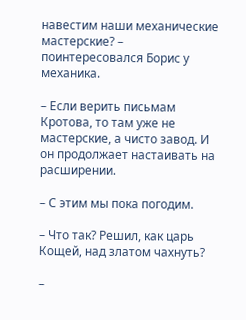навестим наши механические мастерские? – поинтересовался Борис у механика.

– Если верить письмам Кротова, то там уже не мастерские, а чисто завод. И он продолжает настаивать на расширении.

– С этим мы пока погодим.

– Что так? Решил, как царь Кощей, над златом чахнуть?

–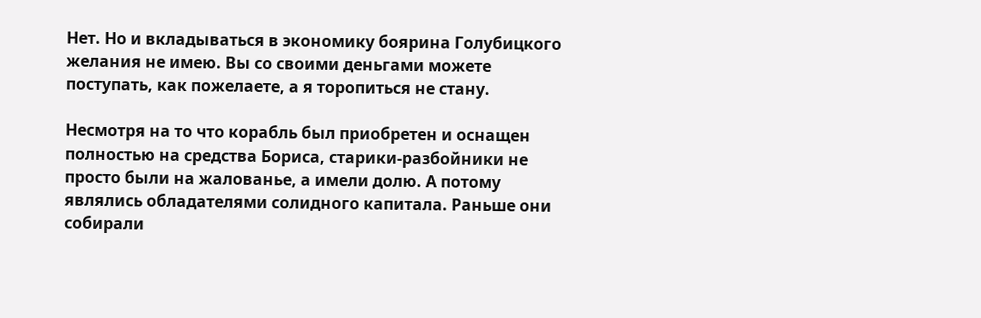Нет. Но и вкладываться в экономику боярина Голубицкого желания не имею. Вы со своими деньгами можете поступать, как пожелаете, а я торопиться не стану.

Несмотря на то что корабль был приобретен и оснащен полностью на средства Бориса, старики-разбойники не просто были на жалованье, а имели долю. А потому являлись обладателями солидного капитала. Раньше они собирали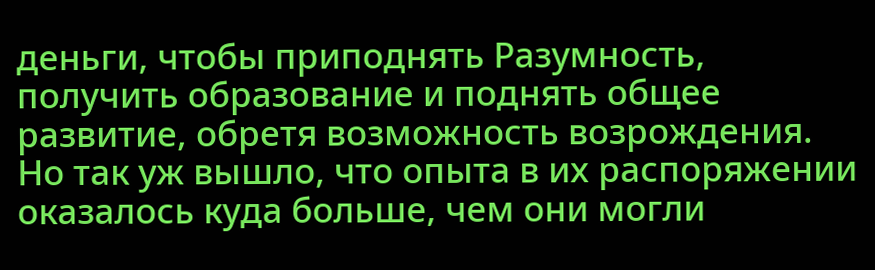деньги, чтобы приподнять Разумность, получить образование и поднять общее развитие, обретя возможность возрождения. Но так уж вышло, что опыта в их распоряжении оказалось куда больше, чем они могли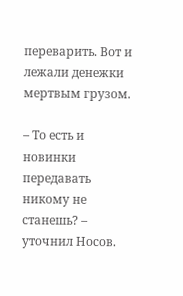переварить. Вот и лежали денежки мертвым грузом.

– То есть и новинки передавать никому не станешь? – уточнил Носов.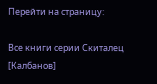Перейти на страницу:

Все книги серии Скиталец [Калбанов]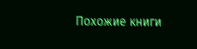Похожие книги